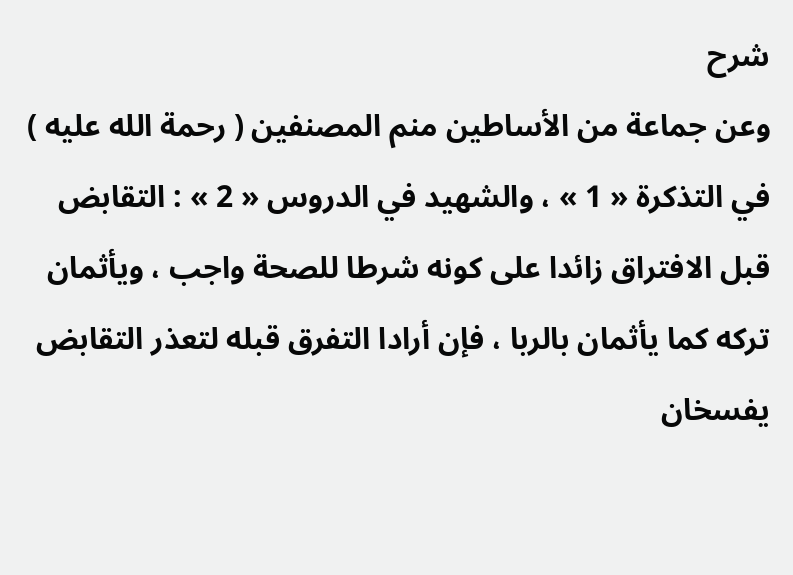شرح
وعن جماعة من الأساطين منم المصنفين ( رحمة الله عليه ) في التذكرة « 1 » ، والشهيد في الدروس « 2 » : التقابض قبل الافتراق زائدا على كونه شرطا للصحة واجب ، ويأثمان تركه كما يأثمان بالربا ، فإن أرادا التفرق قبله لتعذر التقابض يفسخان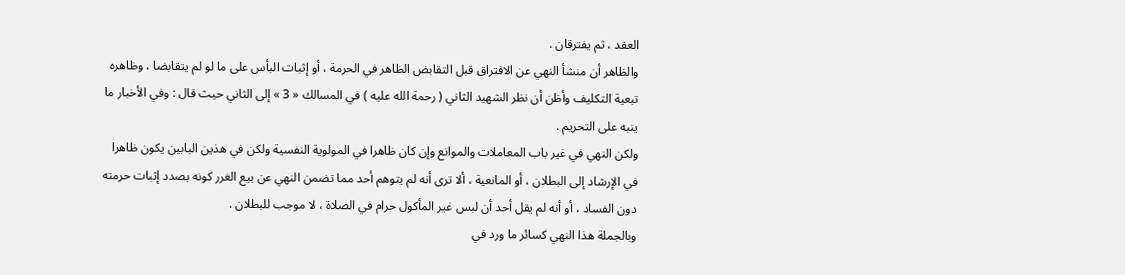العقد ، ثم يفترقان .
والظاهر أن منشأ النهي عن الافتراق قبل التقابض الظاهر في الحرمة ، أو إثبات البأس على ما لو لم يتقابضا ، وظاهره تبعية التكليف وأظن أن نظر الشهيد الثاني ( رحمة الله عليه ) في المسالك « 3 » إلى الثاني حيث قال : وفي الأخبار ما ينبه على التحريم .
ولكن النهي في غير باب المعاملات والموانع وإن كان ظاهرا في المولوية النفسية ولكن في هذين البابين يكون ظاهرا في الإرشاد إلى البطلان ، أو المانعية ، ألا ترى أنه لم يتوهم أحد مما تضمن النهي عن بيع الغرر كونه بصدد إثبات حرمته دون الفساد ، أو أنه لم يقل أحد أن لبس غير المأكول حرام في الصلاة ، لا موجب للبطلان .
وبالجملة هذا النهي كسائر ما ورد في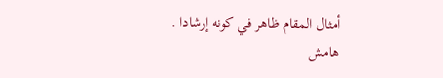أمثال المقام ظاهر في كونه إرشادا .
هامش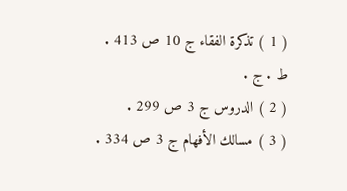( 1 ) تذكرة الفقاء ج 10 ص 413 . ط . ج .
( 2 ) الدروس ج 3 ص 299 .
( 3 ) مسالك الأفهام ج 3 ص 334 .